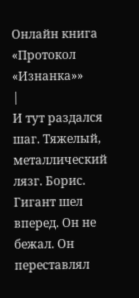Онлайн книга «Протокол «Изнанка»»
|
И тут раздался шаг. Тяжелый, металлический лязг. Борис. Гигант шел вперед. Он не бежал. Он переставлял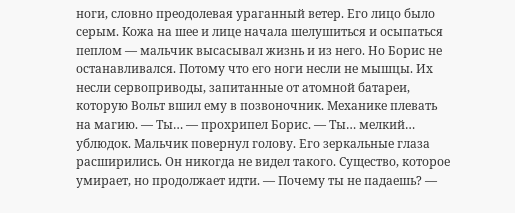ноги, словно преодолевая ураганный ветер. Его лицо было серым. Кожа на шее и лице начала шелушиться и осыпаться пеплом — мальчик высасывал жизнь и из него. Но Борис не останавливался. Потому что его ноги несли не мышцы. Их несли сервоприводы, запитанные от атомной батареи, которую Вольт вшил ему в позвоночник. Механике плевать на магию. — Ты… — прохрипел Борис. — Ты… мелкий… ублюдок. Мальчик повернул голову. Его зеркальные глаза расширились. Он никогда не видел такого. Существо, которое умирает, но продолжает идти. — Почему ты не падаешь? —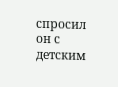спросил он с детским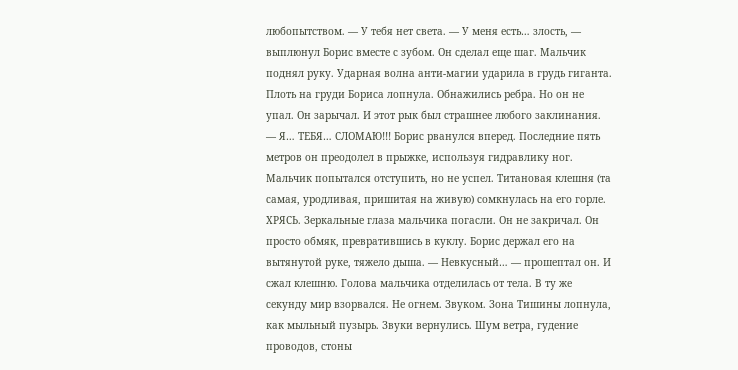любопытством. — У тебя нет света. — У меня есть… злость, — выплюнул Борис вместе с зубом. Он сделал еще шаг. Мальчик поднял руку. Ударная волна анти-магии ударила в грудь гиганта. Плоть на груди Бориса лопнула. Обнажились ребра. Но он не упал. Он зарычал. И этот рык был страшнее любого заклинания. — Я… ТЕБЯ… СЛОМАЮ!!! Борис рванулся вперед. Последние пять метров он преодолел в прыжке, используя гидравлику ног. Мальчик попытался отступить, но не успел. Титановая клешня (та самая, уродливая, пришитая на живую) сомкнулась на его горле. ХРЯСЬ. Зеркальные глаза мальчика погасли. Он не закричал. Он просто обмяк, превратившись в куклу. Борис держал его на вытянутой руке, тяжело дыша. — Невкусный… — прошептал он. И сжал клешню. Голова мальчика отделилась от тела. В ту же секунду мир взорвался. Не огнем. Звуком. Зона Тишины лопнула, как мыльный пузырь. Звуки вернулись. Шум ветра, гудение проводов, стоны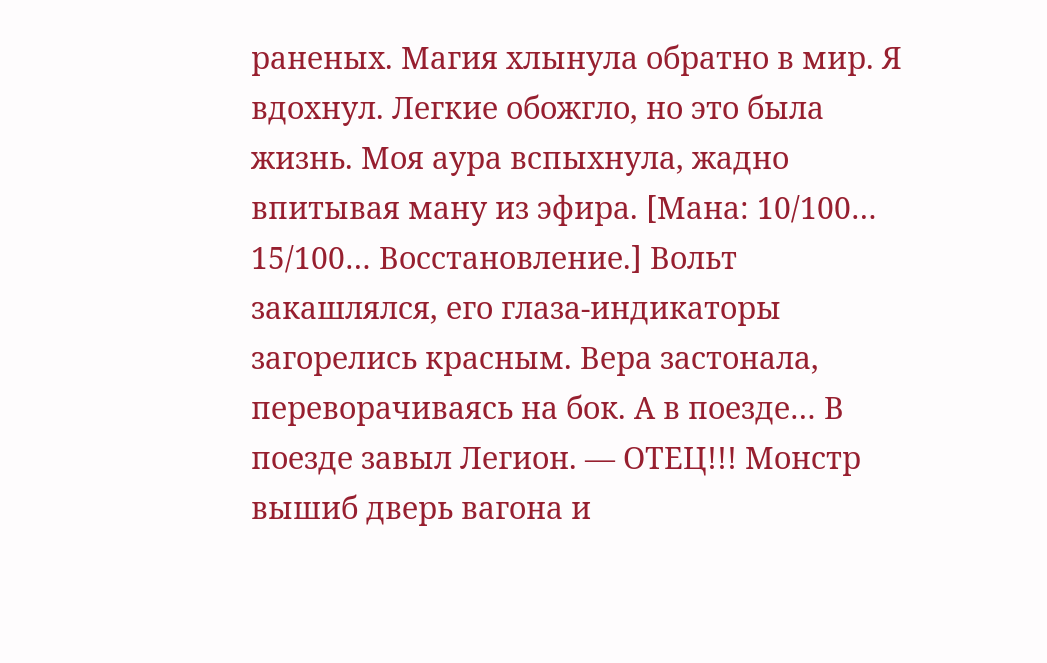раненых. Магия хлынула обратно в мир. Я вдохнул. Легкие обожгло, но это была жизнь. Моя аура вспыхнула, жадно впитывая ману из эфира. [Мана: 10/100… 15/100… Восстановление.] Вольт закашлялся, его глаза-индикаторы загорелись красным. Вера застонала, переворачиваясь на бок. А в поезде… В поезде завыл Легион. — ОТЕЦ!!! Монстр вышиб дверь вагона и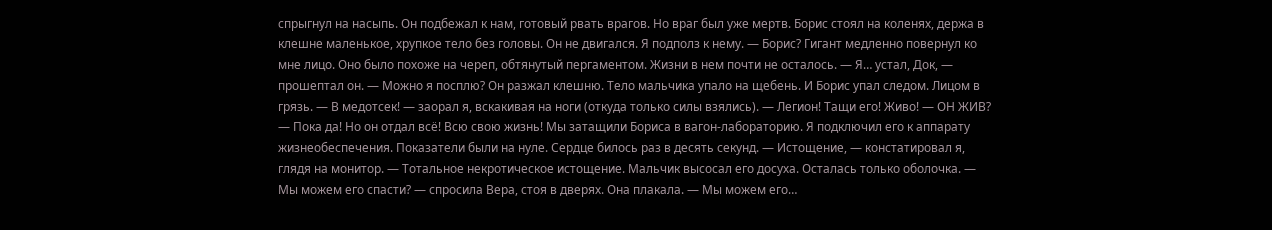спрыгнул на насыпь. Он подбежал к нам, готовый рвать врагов. Но враг был уже мертв. Борис стоял на коленях, держа в клешне маленькое, хрупкое тело без головы. Он не двигался. Я подполз к нему. — Борис? Гигант медленно повернул ко мне лицо. Оно было похоже на череп, обтянутый пергаментом. Жизни в нем почти не осталось. — Я… устал, Док, — прошептал он. — Можно я посплю? Он разжал клешню. Тело мальчика упало на щебень. И Борис упал следом. Лицом в грязь. — В медотсек! — заорал я, вскакивая на ноги (откуда только силы взялись). — Легион! Тащи его! Живо! — ОН ЖИВ? — Пока да! Но он отдал всё! Всю свою жизнь! Мы затащили Бориса в вагон-лабораторию. Я подключил его к аппарату жизнеобеспечения. Показатели были на нуле. Сердце билось раз в десять секунд. — Истощение, — констатировал я, глядя на монитор. — Тотальное некротическое истощение. Мальчик высосал его досуха. Осталась только оболочка. — Мы можем его спасти? — спросила Вера, стоя в дверях. Она плакала. — Мы можем его…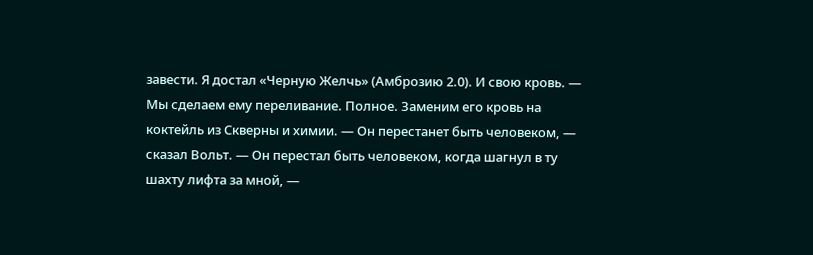завести. Я достал «Черную Желчь» (Амброзию 2.0). И свою кровь. — Мы сделаем ему переливание. Полное. Заменим его кровь на коктейль из Скверны и химии. — Он перестанет быть человеком, — сказал Вольт. — Он перестал быть человеком, когда шагнул в ту шахту лифта за мной, —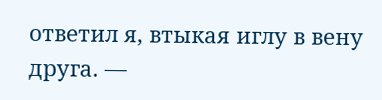ответил я, втыкая иглу в вену друга. —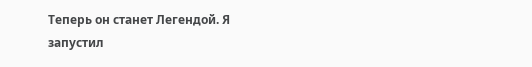Теперь он станет Легендой. Я запустил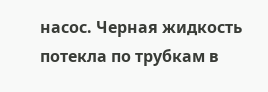насос. Черная жидкость потекла по трубкам в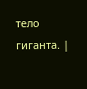тело гиганта. |